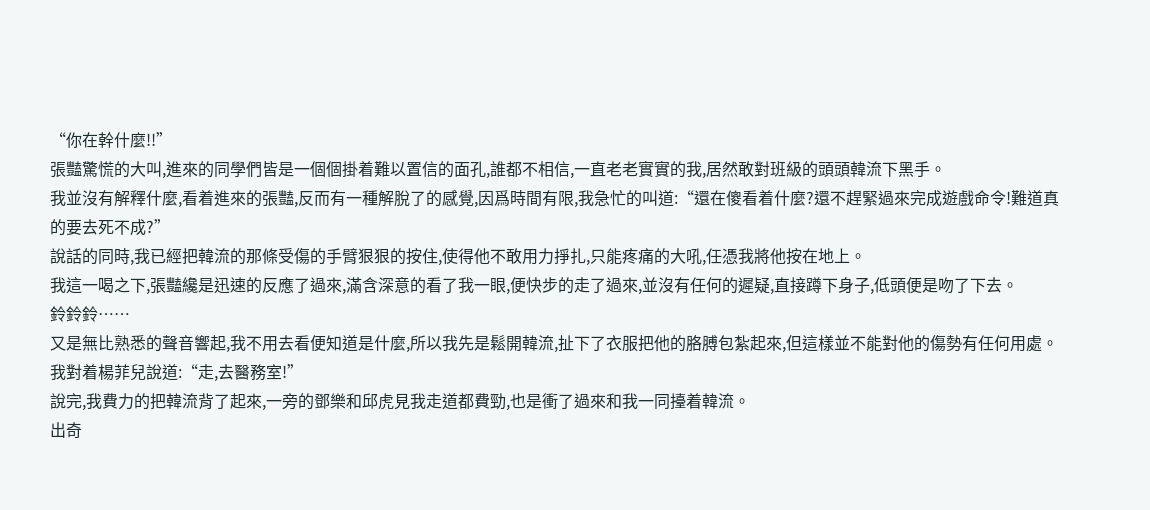“你在幹什麼!!”
張豔驚慌的大叫,進來的同學們皆是一個個掛着難以置信的面孔,誰都不相信,一直老老實實的我,居然敢對班級的頭頭韓流下黑手。
我並沒有解釋什麼,看着進來的張豔,反而有一種解脫了的感覺,因爲時間有限,我急忙的叫道:“還在傻看着什麼?還不趕緊過來完成遊戲命令!難道真的要去死不成?”
說話的同時,我已經把韓流的那條受傷的手臂狠狠的按住,使得他不敢用力掙扎,只能疼痛的大吼,任憑我將他按在地上。
我這一喝之下,張豔纔是迅速的反應了過來,滿含深意的看了我一眼,便快步的走了過來,並沒有任何的遲疑,直接蹲下身子,低頭便是吻了下去。
鈴鈴鈴……
又是無比熟悉的聲音響起,我不用去看便知道是什麼,所以我先是鬆開韓流,扯下了衣服把他的胳膊包紮起來,但這樣並不能對他的傷勢有任何用處。
我對着楊菲兒說道:“走,去醫務室!”
說完,我費力的把韓流背了起來,一旁的鄧樂和邱虎見我走道都費勁,也是衝了過來和我一同擡着韓流。
出奇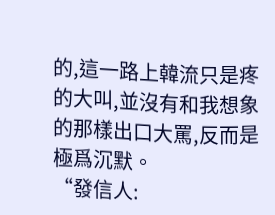的,這一路上韓流只是疼的大叫,並沒有和我想象的那樣出口大罵,反而是極爲沉默。
“發信人: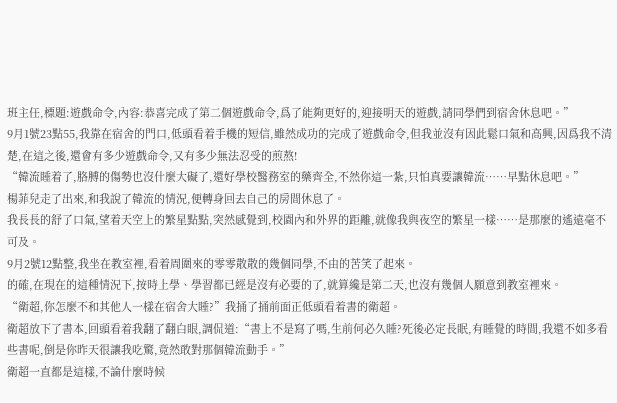班主任,標題:遊戲命令,內容:恭喜完成了第二個遊戲命令,爲了能夠更好的,迎接明天的遊戲,請同學們到宿舍休息吧。”
9月1號23點55,我靠在宿舍的門口,低頭看着手機的短信,雖然成功的完成了遊戲命令,但我並沒有因此鬆口氣和高興,因爲我不清楚,在這之後,還會有多少遊戲命令,又有多少無法忍受的煎熬!
“韓流睡着了,胳膊的傷勢也沒什麼大礙了,還好學校醫務室的藥齊全,不然你這一紮,只怕真要讓韓流……早點休息吧。”
楊菲兒走了出來,和我說了韓流的情況,便轉身回去自己的房間休息了。
我長長的舒了口氣,望着天空上的繁星點點,突然感覺到,校園內和外界的距離,就像我與夜空的繁星一樣……是那麼的遙遠毫不可及。
9月2號12點整,我坐在教室裡,看着周圍來的零零散散的幾個同學,不由的苦笑了起來。
的確,在現在的這種情況下,按時上學、學習都已經是沒有必要的了,就算纔是第二天,也沒有幾個人願意到教室裡來。
“衛超,你怎麼不和其他人一樣在宿舍大睡?”我捅了捅前面正低頭看着書的衛超。
衛超放下了書本,回頭看着我翻了翻白眼,調侃道:“書上不是寫了嗎,生前何必久睡?死後必定長眠,有睡覺的時間,我還不如多看些書呢,倒是你昨天很讓我吃驚,竟然敢對那個韓流動手。”
衛超一直都是這樣,不論什麼時候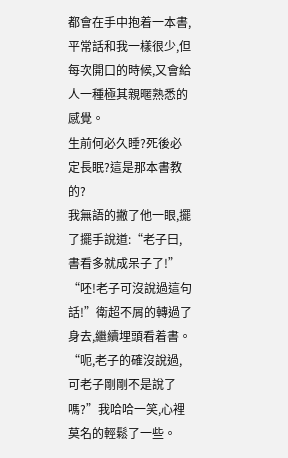都會在手中抱着一本書,平常話和我一樣很少,但每次開口的時候,又會給人一種極其親暱熟悉的感覺。
生前何必久睡?死後必定長眠?這是那本書教的?
我無語的撇了他一眼,擺了擺手說道:“老子曰,書看多就成呆子了!”
“呸!老子可沒說過這句話!”衛超不屑的轉過了身去,繼續埋頭看着書。
“呃,老子的確沒說過,可老子剛剛不是說了嗎?”我哈哈一笑,心裡莫名的輕鬆了一些。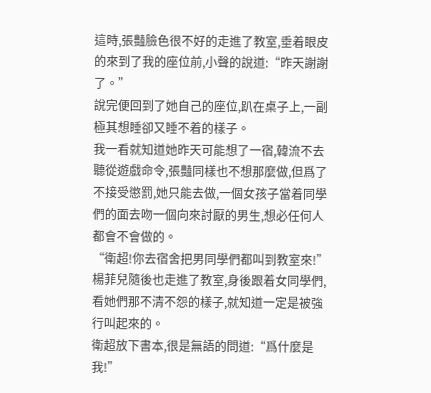這時,張豔臉色很不好的走進了教室,垂着眼皮的來到了我的座位前,小聲的說道:“昨天謝謝了。”
說完便回到了她自己的座位,趴在桌子上,一副極其想睡卻又睡不着的樣子。
我一看就知道她昨天可能想了一宿,韓流不去聽從遊戲命令,張豔同樣也不想那麼做,但爲了不接受懲罰,她只能去做,一個女孩子當着同學們的面去吻一個向來討厭的男生,想必任何人都會不會做的。
“衛超!你去宿舍把男同學們都叫到教室來!”楊菲兒隨後也走進了教室,身後跟着女同學們,看她們那不清不怨的樣子,就知道一定是被強行叫起來的。
衛超放下書本,很是無語的問道:“爲什麼是我!”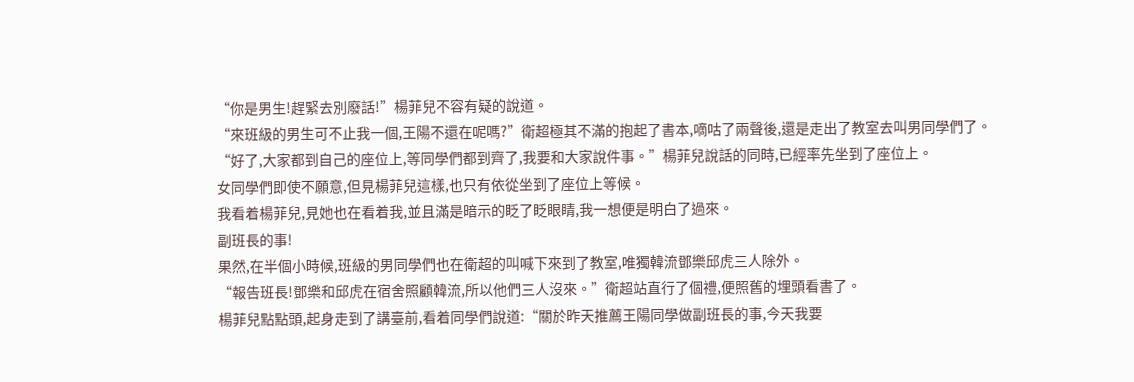“你是男生!趕緊去別廢話!”楊菲兒不容有疑的說道。
“來班級的男生可不止我一個,王陽不還在呢嗎?”衛超極其不滿的抱起了書本,嘀咕了兩聲後,還是走出了教室去叫男同學們了。
“好了,大家都到自己的座位上,等同學們都到齊了,我要和大家說件事。”楊菲兒說話的同時,已經率先坐到了座位上。
女同學們即使不願意,但見楊菲兒這樣,也只有依從坐到了座位上等候。
我看着楊菲兒,見她也在看着我,並且滿是暗示的眨了眨眼睛,我一想便是明白了過來。
副班長的事!
果然,在半個小時候,班級的男同學們也在衛超的叫喊下來到了教室,唯獨韓流鄧樂邱虎三人除外。
“報告班長!鄧樂和邱虎在宿舍照顧韓流,所以他們三人沒來。”衛超站直行了個禮,便照舊的埋頭看書了。
楊菲兒點點頭,起身走到了講臺前,看着同學們說道:“關於昨天推薦王陽同學做副班長的事,今天我要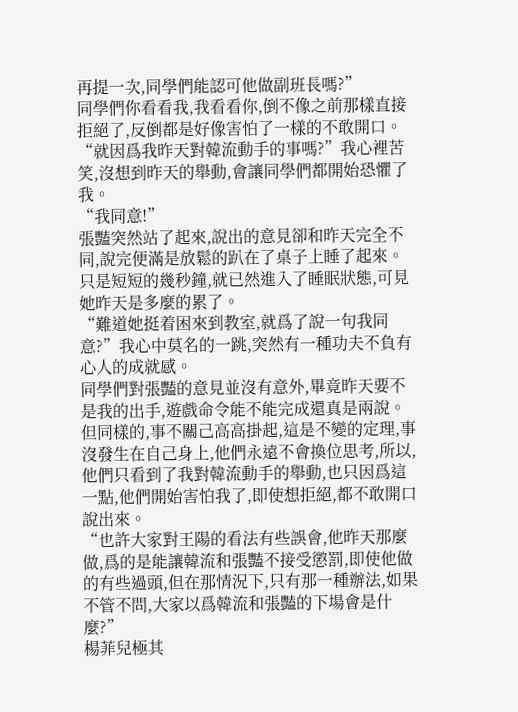再提一次,同學們能認可他做副班長嗎?”
同學們你看看我,我看看你,倒不像之前那樣直接拒絕了,反倒都是好像害怕了一樣的不敢開口。
“就因爲我昨天對韓流動手的事嗎?”我心裡苦笑,沒想到昨天的舉動,會讓同學們都開始恐懼了我。
“我同意!”
張豔突然站了起來,說出的意見卻和昨天完全不同,說完便滿是放鬆的趴在了桌子上睡了起來。
只是短短的幾秒鐘,就已然進入了睡眠狀態,可見她昨天是多麼的累了。
“難道她挺着困來到教室,就爲了說一句我同意?”我心中莫名的一跳,突然有一種功夫不負有心人的成就感。
同學們對張豔的意見並沒有意外,畢竟昨天要不是我的出手,遊戲命令能不能完成還真是兩說。
但同樣的,事不關己高高掛起,這是不變的定理,事沒發生在自己身上,他們永遠不會換位思考,所以,他們只看到了我對韓流動手的舉動,也只因爲這一點,他們開始害怕我了,即使想拒絕,都不敢開口說出來。
“也許大家對王陽的看法有些誤會,他昨天那麼做,爲的是能讓韓流和張豔不接受懲罰,即使他做的有些過頭,但在那情況下,只有那一種辦法,如果不管不問,大家以爲韓流和張豔的下場會是什麼?”
楊菲兒極其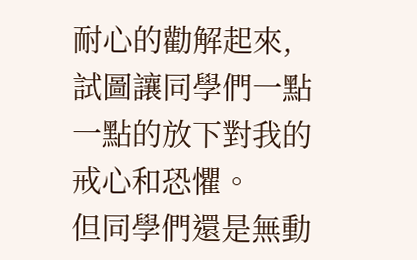耐心的勸解起來,試圖讓同學們一點一點的放下對我的戒心和恐懼。
但同學們還是無動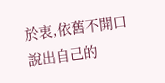於衷,依舊不開口說出自己的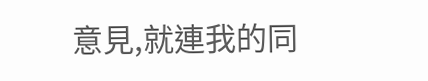意見,就連我的同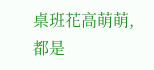桌班花高萌萌,都是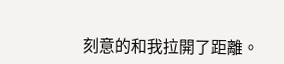刻意的和我拉開了距離。